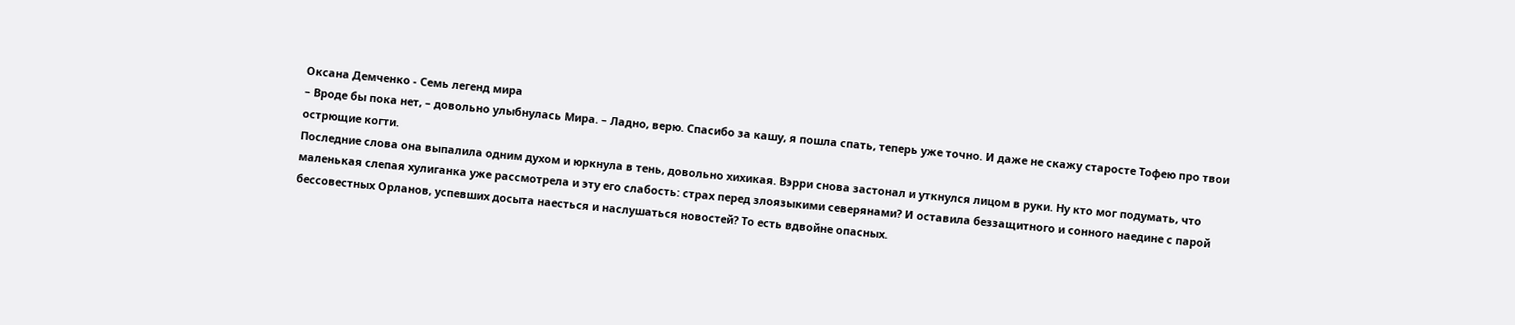Оксана Демченко - Семь легенд мира
– Вроде бы пока нет, – довольно улыбнулась Мира. – Ладно, верю. Спасибо за кашу, я пошла спать, теперь уже точно. И даже не скажу старосте Тофею про твои острющие когти.
Последние слова она выпалила одним духом и юркнула в тень, довольно хихикая. Вэрри снова застонал и уткнулся лицом в руки. Ну кто мог подумать, что маленькая слепая хулиганка уже рассмотрела и эту его слабость: страх перед злоязыкими северянами? И оставила беззащитного и сонного наедине с парой бессовестных Орланов, успевших досыта наесться и наслушаться новостей? То есть вдвойне опасных.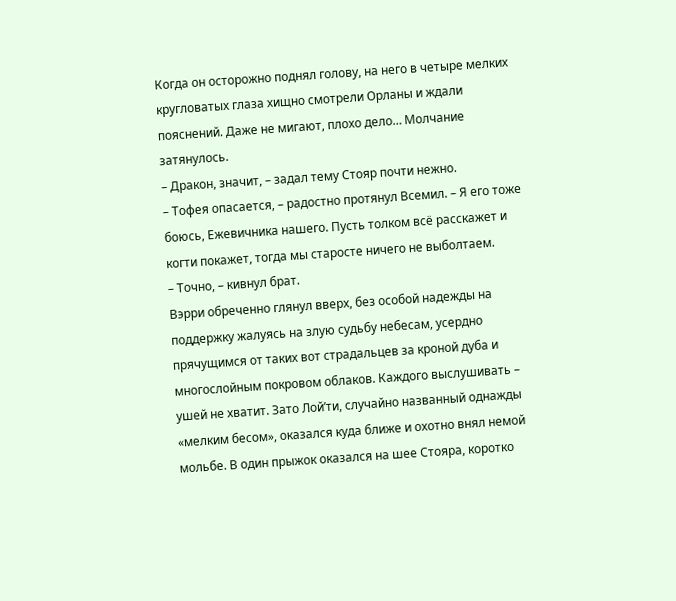Когда он осторожно поднял голову, на него в четыре мелких кругловатых глаза хищно смотрели Орланы и ждали пояснений. Даже не мигают, плохо дело… Молчание затянулось.
– Дракон, значит, – задал тему Стояр почти нежно.
– Тофея опасается, – радостно протянул Всемил. – Я его тоже боюсь, Ежевичника нашего. Пусть толком всё расскажет и когти покажет, тогда мы старосте ничего не выболтаем.
– Точно, – кивнул брат.
Вэрри обреченно глянул вверх, без особой надежды на поддержку жалуясь на злую судьбу небесам, усердно прячущимся от таких вот страдальцев за кроной дуба и многослойным покровом облаков. Каждого выслушивать – ушей не хватит. Зато Лой’ти, случайно названный однажды «мелким бесом», оказался куда ближе и охотно внял немой мольбе. В один прыжок оказался на шее Стояра, коротко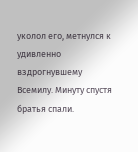уколол его, метнулся к удивленно вздрогнувшему Всемилу. Минуту спустя братья спали.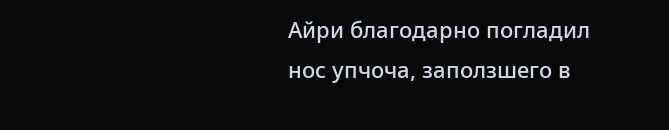Айри благодарно погладил нос упчоча, заползшего в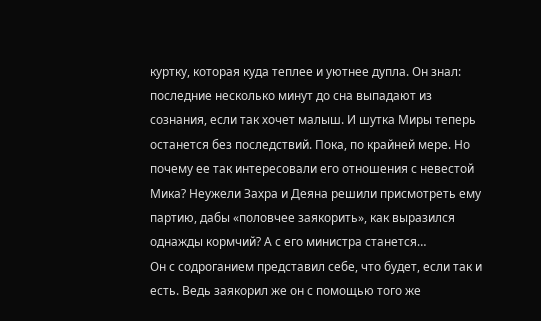куртку, которая куда теплее и уютнее дупла. Он знал: последние несколько минут до сна выпадают из сознания, если так хочет малыш. И шутка Миры теперь останется без последствий. Пока, по крайней мере. Но почему ее так интересовали его отношения с невестой Мика? Неужели Захра и Деяна решили присмотреть ему партию, дабы «половчее заякорить», как выразился однажды кормчий? А с его министра станется…
Он с содроганием представил себе, что будет, если так и есть. Ведь заякорил же он с помощью того же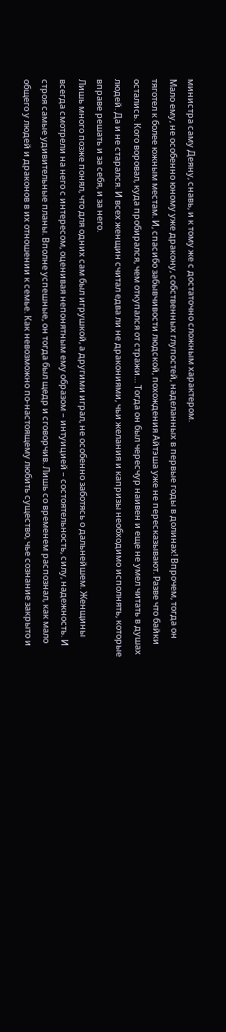министра саму Деяну, снавь, и к тому же с достаточно сложным характером.
Мало ему, не особенно юному уже дракону, собственных глупостей, наделанных в первые годы в долинах! Впрочем, тогда он тяготел к более южным местам. И, спасибо забывчивости людской, похождения Айтэша уже не пересказывают. Разве что байки остались. Кого воровал, куда пробирался, чем откупался от стражи… Тогда он был чересчур наивен и еще не умел читать в душах людей. Да и не старался. И всех женщин считал едва ли не дракониями, чьи желания и капризы необходимо исполнять, которые вправе решать и за себя, и за него.
Лишь много позже понял, что для одних сам был игрушкой, а другими играл, не особенно заботясь о дальнейшем. Женщины всегда смотрели на него с интересом, оценивая непонятным ему образом – интуицией – состоятельность, силу, надежность. И строя самые удивительные планы. Вполне успешные, он тогда был щедр и сговорчив. Лишь со временем распознал, как мало общего у людей и драконов в их отношении к семье. Как невозможно по-настоящему любить существо, чье сознание закрыто и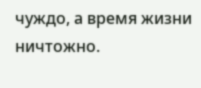чуждо, а время жизни ничтожно.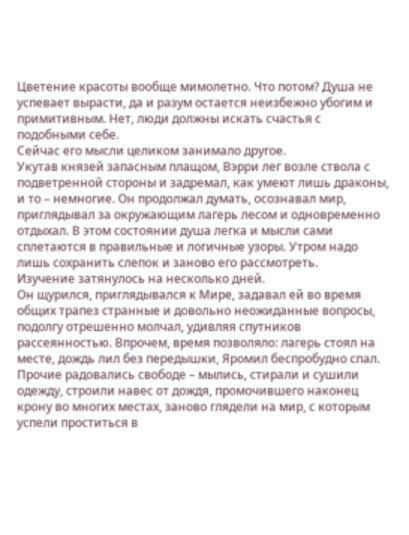Цветение красоты вообще мимолетно. Что потом? Душа не успевает вырасти, да и разум остается неизбежно убогим и примитивным. Нет, люди должны искать счастья с подобными себе.
Сейчас его мысли целиком занимало другое.
Укутав князей запасным плащом, Вэрри лег возле ствола с подветренной стороны и задремал, как умеют лишь драконы, и то – немногие. Он продолжал думать, осознавал мир, приглядывал за окружающим лагерь лесом и одновременно отдыхал. В этом состоянии душа легка и мысли сами сплетаются в правильные и логичные узоры. Утром надо лишь сохранить слепок и заново его рассмотреть.
Изучение затянулось на несколько дней.
Он щурился, приглядывался к Мире, задавал ей во время общих трапез странные и довольно неожиданные вопросы, подолгу отрешенно молчал, удивляя спутников рассеянностью. Впрочем, время позволяло: лагерь стоял на месте, дождь лил без передышки, Яромил беспробудно спал. Прочие радовались свободе – мылись, стирали и сушили одежду, строили навес от дождя, промочившего наконец крону во многих местах, заново глядели на мир, с которым успели проститься в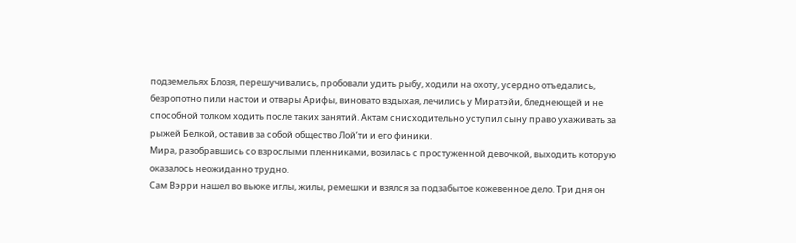подземельях Блозя, перешучивались, пробовали удить рыбу, ходили на охоту, усердно отъедались, безропотно пили настои и отвары Арифы, виновато вздыхая, лечились у Миратэйи, бледнеющей и не способной толком ходить после таких занятий. Актам снисходительно уступил сыну право ухаживать за рыжей Белкой, оставив за собой общество Лой’ти и его финики.
Мира, разобравшись со взрослыми пленниками, возилась с простуженной девочкой, выходить которую оказалось неожиданно трудно.
Сам Вэрри нашел во вьюке иглы, жилы, ремешки и взялся за подзабытое кожевенное дело. Три дня он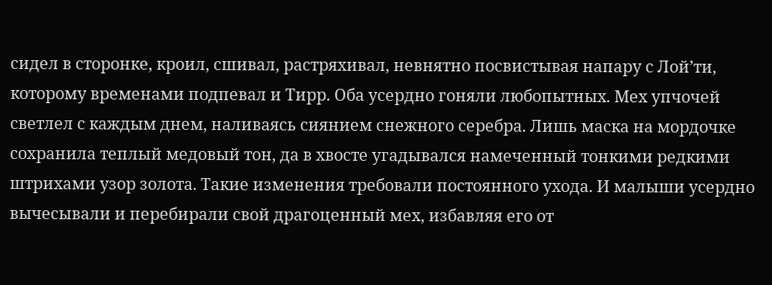сидел в сторонке, кроил, сшивал, растряхивал, невнятно посвистывая напару с Лой’ти, которому временами подпевал и Тирр. Оба усердно гоняли любопытных. Мех упчочей светлел с каждым днем, наливаясь сиянием снежного серебра. Лишь маска на мордочке сохранила теплый медовый тон, да в хвосте угадывался намеченный тонкими редкими штрихами узор золота. Такие изменения требовали постоянного ухода. И малыши усердно вычесывали и перебирали свой драгоценный мех, избавляя его от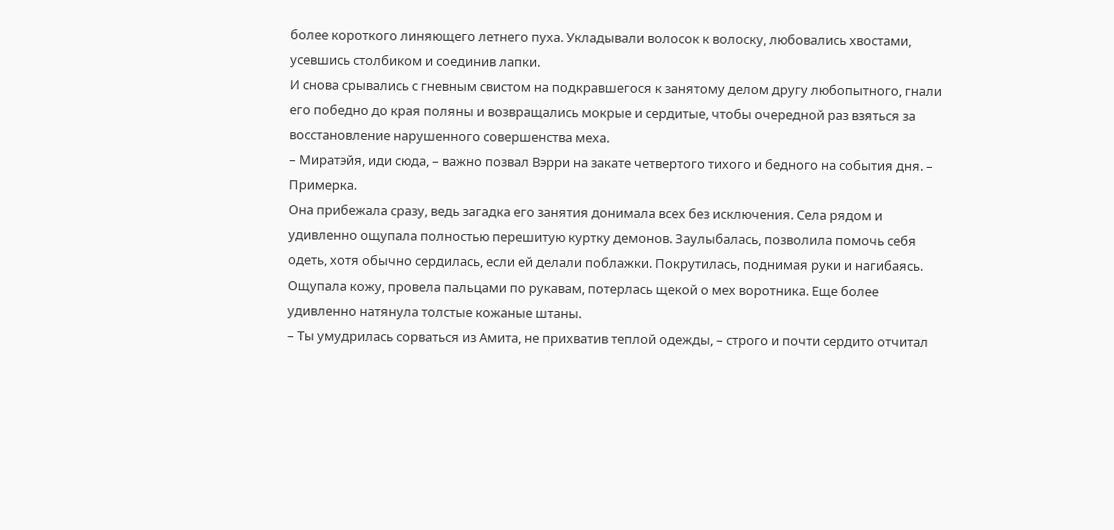более короткого линяющего летнего пуха. Укладывали волосок к волоску, любовались хвостами, усевшись столбиком и соединив лапки.
И снова срывались с гневным свистом на подкравшегося к занятому делом другу любопытного, гнали его победно до края поляны и возвращались мокрые и сердитые, чтобы очередной раз взяться за восстановление нарушенного совершенства меха.
– Миратэйя, иди сюда, – важно позвал Вэрри на закате четвертого тихого и бедного на события дня. – Примерка.
Она прибежала сразу, ведь загадка его занятия донимала всех без исключения. Села рядом и удивленно ощупала полностью перешитую куртку демонов. Заулыбалась, позволила помочь себя одеть, хотя обычно сердилась, если ей делали поблажки. Покрутилась, поднимая руки и нагибаясь. Ощупала кожу, провела пальцами по рукавам, потерлась щекой о мех воротника. Еще более удивленно натянула толстые кожаные штаны.
– Ты умудрилась сорваться из Амита, не прихватив теплой одежды, – строго и почти сердито отчитал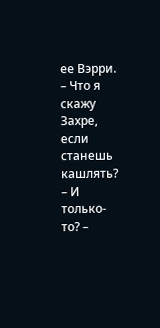ее Вэрри. – Что я скажу Захре, если станешь кашлять?
– И только-то? –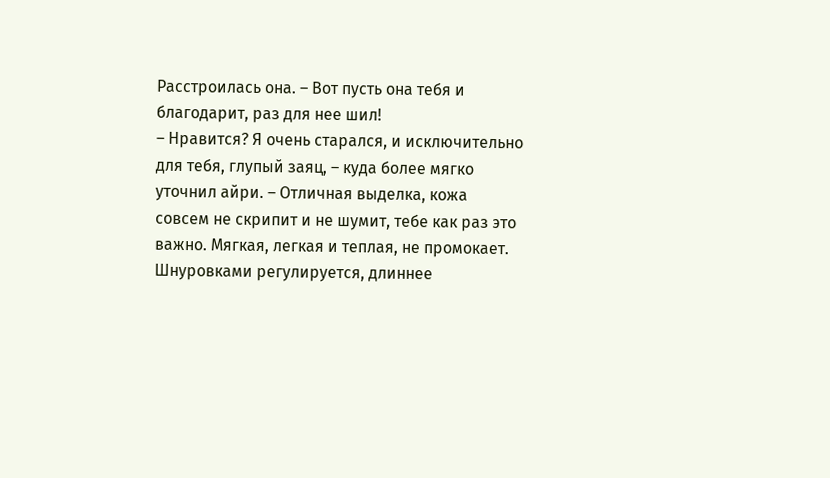Расстроилась она. – Вот пусть она тебя и благодарит, раз для нее шил!
– Нравится? Я очень старался, и исключительно для тебя, глупый заяц, – куда более мягко уточнил айри. – Отличная выделка, кожа совсем не скрипит и не шумит, тебе как раз это важно. Мягкая, легкая и теплая, не промокает. Шнуровками регулируется, длиннее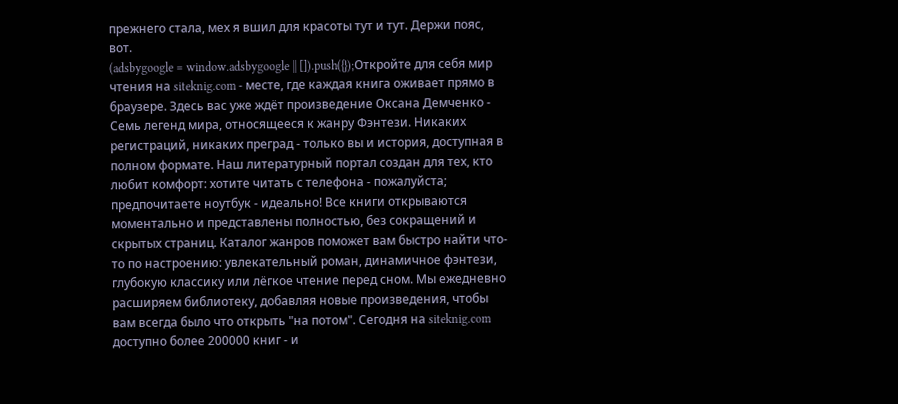прежнего стала, мех я вшил для красоты тут и тут. Держи пояс, вот.
(adsbygoogle = window.adsbygoogle || []).push({});Откройте для себя мир чтения на siteknig.com - месте, где каждая книга оживает прямо в браузере. Здесь вас уже ждёт произведение Оксана Демченко - Семь легенд мира, относящееся к жанру Фэнтези. Никаких регистраций, никаких преград - только вы и история, доступная в полном формате. Наш литературный портал создан для тех, кто любит комфорт: хотите читать с телефона - пожалуйста; предпочитаете ноутбук - идеально! Все книги открываются моментально и представлены полностью, без сокращений и скрытых страниц. Каталог жанров поможет вам быстро найти что-то по настроению: увлекательный роман, динамичное фэнтези, глубокую классику или лёгкое чтение перед сном. Мы ежедневно расширяем библиотеку, добавляя новые произведения, чтобы вам всегда было что открыть "на потом". Сегодня на siteknig.com доступно более 200000 книг - и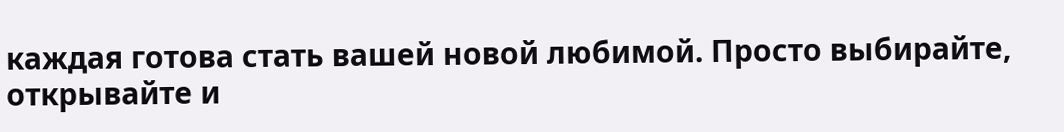каждая готова стать вашей новой любимой. Просто выбирайте, открывайте и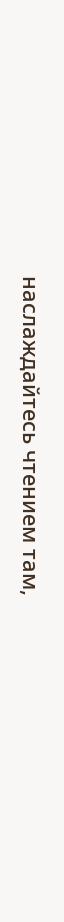наслаждайтесь чтением там,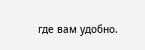где вам удобно.